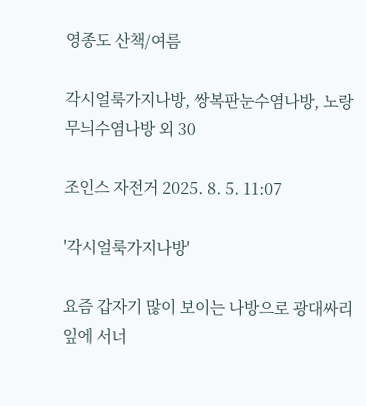영종도 산책/여름

각시얼룩가지나방, 쌍복판눈수염나방, 노랑무늬수염나방 외 30

조인스 자전거 2025. 8. 5. 11:07

'각시얼룩가지나방'

요즘 갑자기 많이 보이는 나방으로 광대싸리 잎에 서너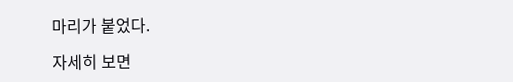마리가 붙었다.

자세히 보면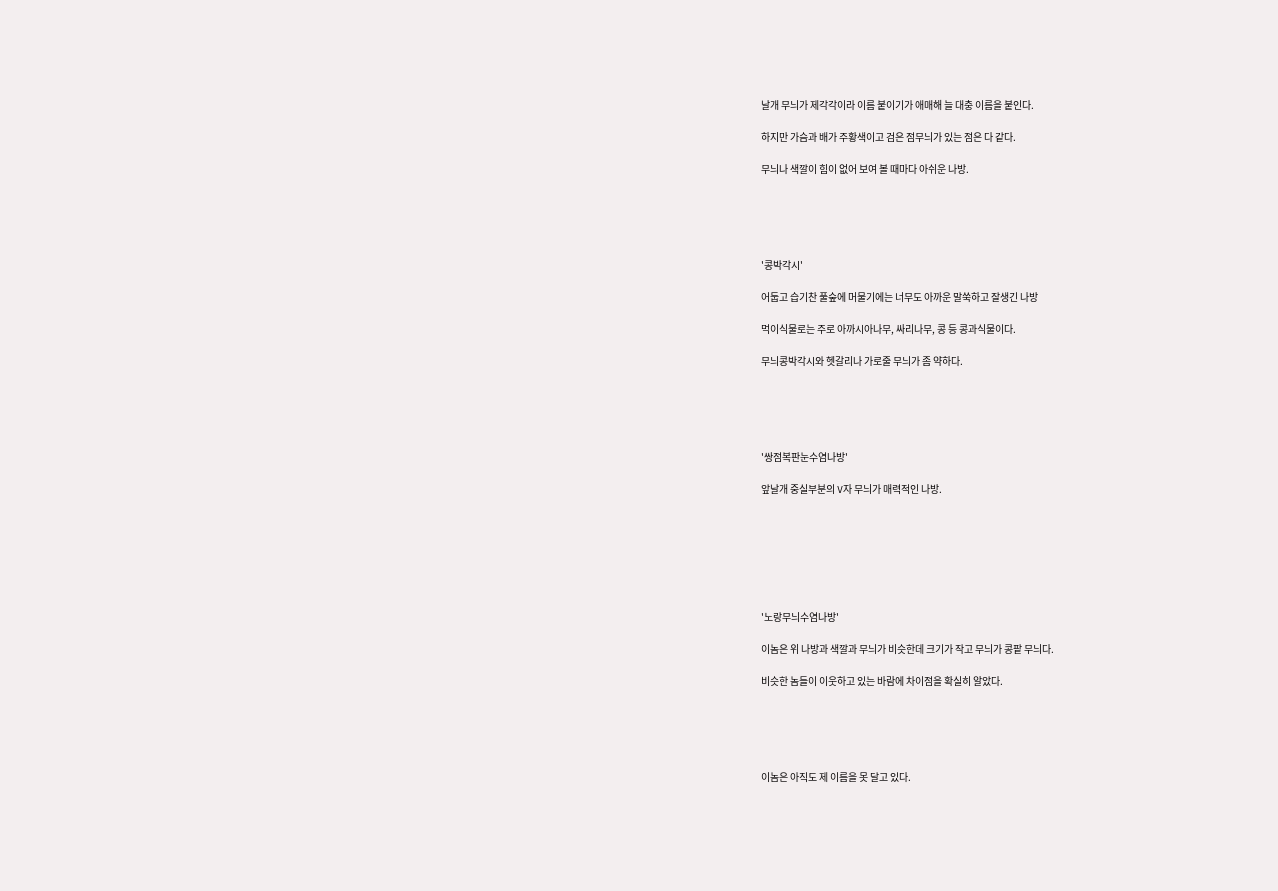날개 무늬가 제각각이라 이름 붙이기가 애매해 늘 대충 이름을 붙인다.

하지만 가슴과 배가 주황색이고 검은 점무늬가 있는 점은 다 같다.

무늬나 색깔이 힘이 없어 보여 볼 때마다 아쉬운 나방.





'콩박각시'

어둡고 습기찬 풀숲에 머물기에는 너무도 아까운 말쑥하고 잘생긴 나방

먹이식물로는 주로 아까시아나무, 싸리나무, 콩 등 콩과식물이다.

무늬콩박각시와 헷갈리나 가로줄 무늬가 좀 약하다.





'쌍점복판눈수염나방'

앞날개 중실부분의 V자 무늬가 매력적인 나방.







'노랑무늬수염나방'

이놈은 위 나방과 색깔과 무늬가 비슷한데 크기가 작고 무늬가 콩팥 무늬다.

비슷한 놈들이 이웃하고 있는 바람에 차이점을 확실히 알았다.





이놈은 아직도 제 이름을 못 달고 있다.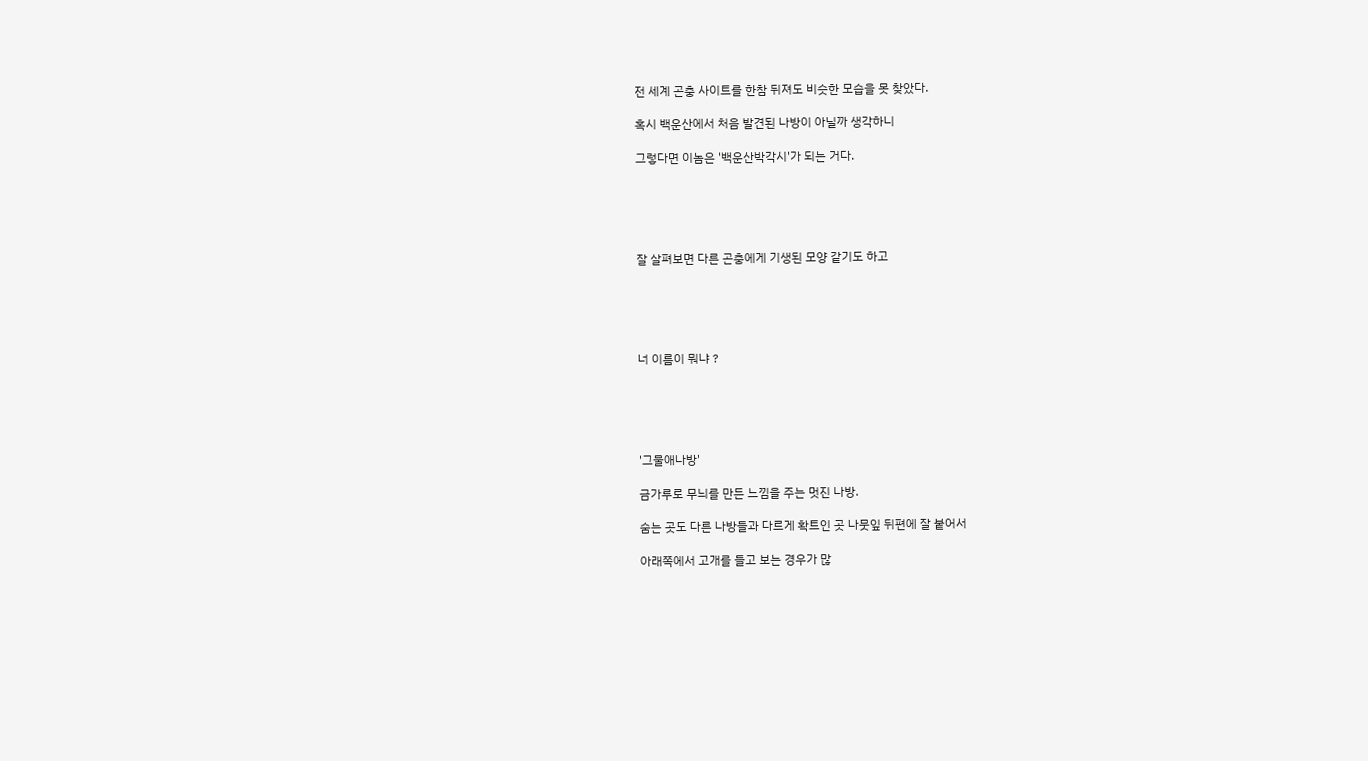전 세계 곤충 사이트를 한참 뒤져도 비슷한 모습을 못 찾았다.

혹시 백운산에서 처음 발견된 나방이 아닐까 생각하니

그렇다면 이놈은 '백운산박각시'가 되는 거다.





잘 살펴보면 다른 곤충에게 기생된 모양 같기도 하고





너 이름이 뭐냐 ?





'그물애나방'

금가루로 무늬를 만든 느낌을 주는 멋진 나방.

숨는 곳도 다른 나방들과 다르게 확트인 곳 나뭇잎 뒤편에 잘 붙어서

아래쪽에서 고개를 들고 보는 경우가 많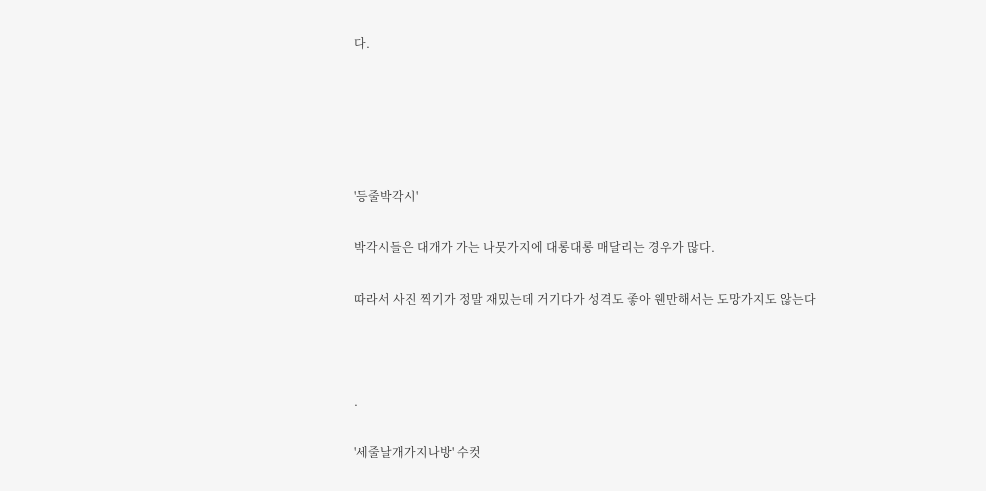다.





'등줄박각시'

박각시들은 대개가 가는 나뭇가지에 대롱대롱 매달리는 경우가 많다.

따라서 사진 찍기가 정말 재밌는데 거기다가 성격도 좋아 웬만해서는 도망가지도 않는다



.

'세줄날개가지나방' 수컷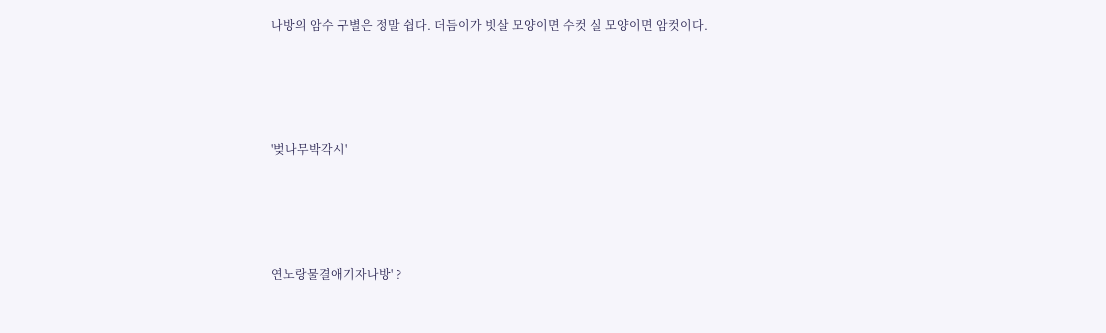나방의 암수 구별은 정말 쉽다. 더듬이가 빗살 모양이면 수컷 실 모양이면 암컷이다.





'벚나무박각시'





연노랑물결애기자나방' ?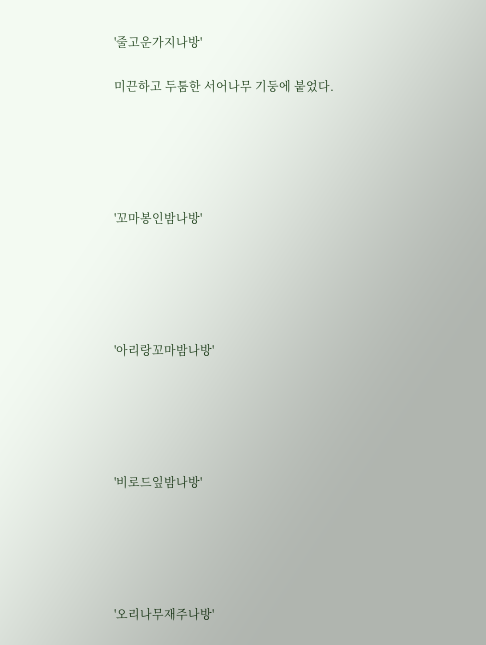'줄고운가지나방'

미끈하고 두툼한 서어나무 기둥에 붙었다.





'꼬마봉인밤나방'





'아리랑꼬마밤나방'





'비로드잎밤나방'





'오리나무재주나방'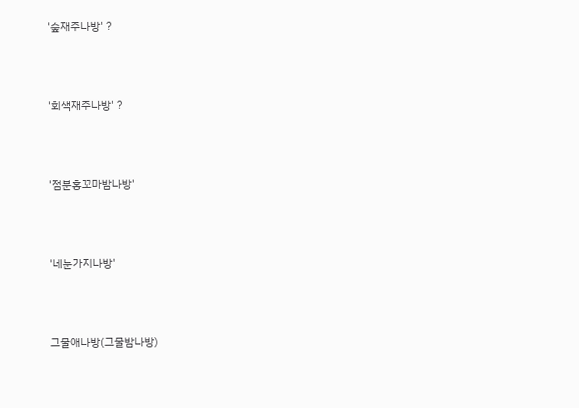'숲재주나방' ?





'회색재주나방' ?





'점분홍꼬마밤나방'





'네눈가지나방'





그물애나방(그물밤나방)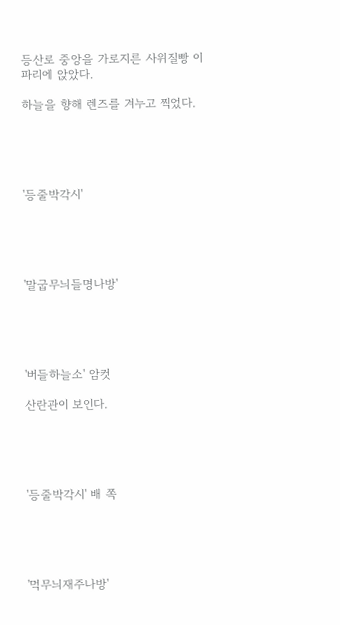등산로 중앙을 가로지른 사위질빵 이파리에 앉았다.

하늘을 향해 렌즈를 겨누고 찍었다.





'등줄박각시'





'말굽무늬들명나방'





'버들하늘소' 암컷

산란관이 보인다.





'등줄박각시' 배 쪽





'먹무늬재주나방'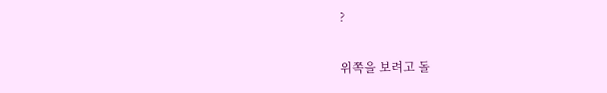?

위쪽을 보려고 돌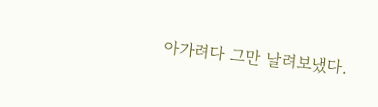아가려다 그만 날려보냈다.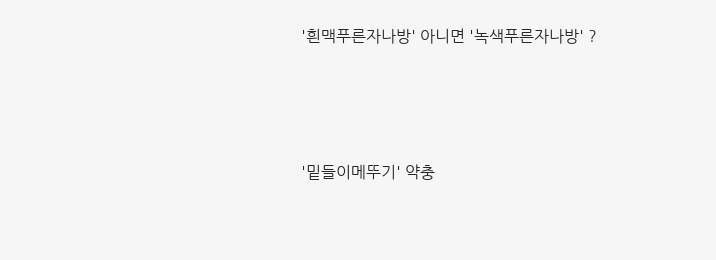'흰맥푸른자나방' 아니면 '녹색푸른자나방' ?





'밑들이메뚜기' 약충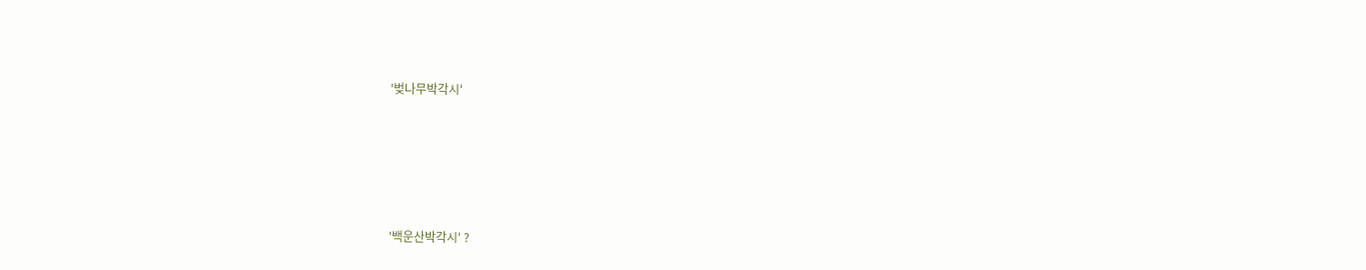'벚나무박각시'





'백운산박각시' ?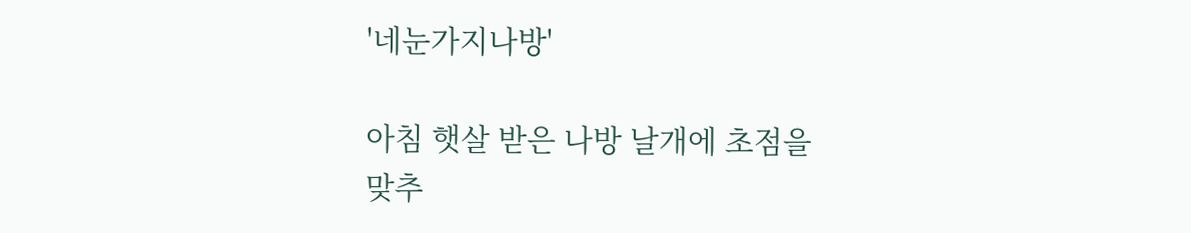'네눈가지나방'

아침 햇살 받은 나방 날개에 초점을 맞추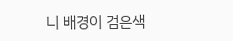니 배경이 검은색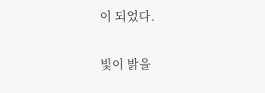이 되었다.

빛이 밝을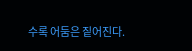수록 어둠은 짙어진다.